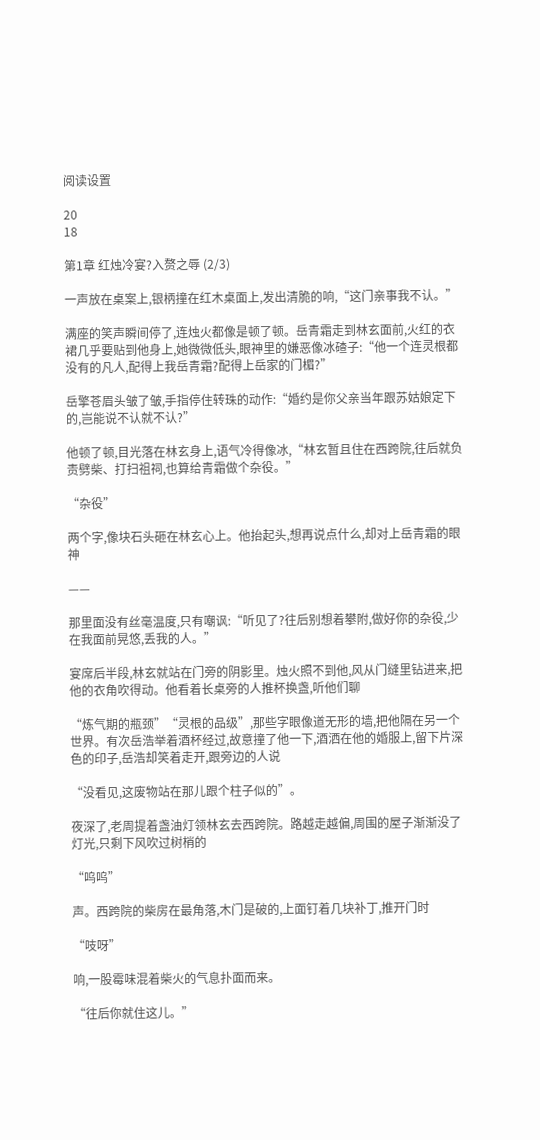阅读设置

20
18

第1章 红烛冷宴?入赘之辱 (2/3)

一声放在桌案上,银柄撞在红木桌面上,发出清脆的响,“这门亲事我不认。”

满座的笑声瞬间停了,连烛火都像是顿了顿。岳青霜走到林玄面前,火红的衣裙几乎要贴到他身上,她微微低头,眼神里的嫌恶像冰碴子:“他一个连灵根都没有的凡人,配得上我岳青霜?配得上岳家的门楣?”

岳擎苍眉头皱了皱,手指停住转珠的动作:“婚约是你父亲当年跟苏姑娘定下的,岂能说不认就不认?”

他顿了顿,目光落在林玄身上,语气冷得像冰,“林玄暂且住在西跨院,往后就负责劈柴、打扫祖祠,也算给青霜做个杂役。”

“杂役”

两个字,像块石头砸在林玄心上。他抬起头,想再说点什么,却对上岳青霜的眼神

——

那里面没有丝毫温度,只有嘲讽:“听见了?往后别想着攀附,做好你的杂役,少在我面前晃悠,丢我的人。”

宴席后半段,林玄就站在门旁的阴影里。烛火照不到他,风从门缝里钻进来,把他的衣角吹得动。他看着长桌旁的人推杯换盏,听他们聊

“炼气期的瓶颈”“灵根的品级”,那些字眼像道无形的墙,把他隔在另一个世界。有次岳浩举着酒杯经过,故意撞了他一下,酒洒在他的婚服上,留下片深色的印子,岳浩却笑着走开,跟旁边的人说

“没看见,这废物站在那儿跟个柱子似的”。

夜深了,老周提着盏油灯领林玄去西跨院。路越走越偏,周围的屋子渐渐没了灯光,只剩下风吹过树梢的

“呜呜”

声。西跨院的柴房在最角落,木门是破的,上面钉着几块补丁,推开门时

“吱呀”

响,一股霉味混着柴火的气息扑面而来。

“往后你就住这儿。”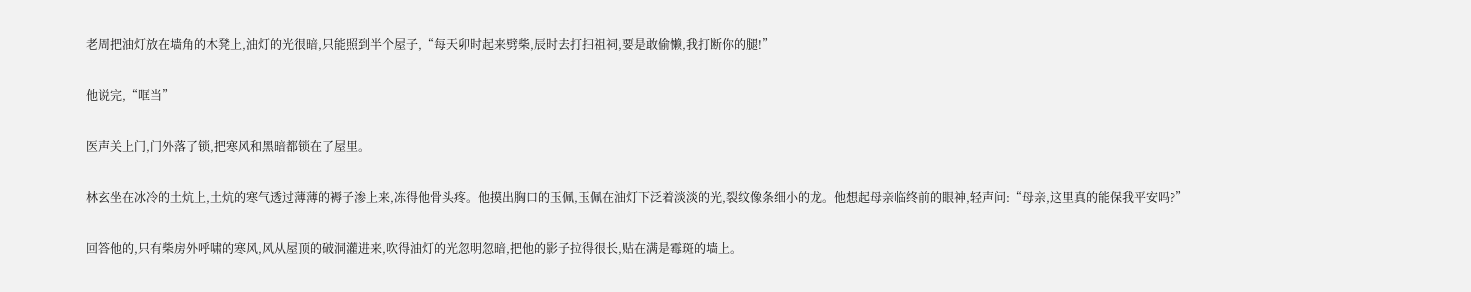老周把油灯放在墙角的木凳上,油灯的光很暗,只能照到半个屋子,“每天卯时起来劈柴,辰时去打扫祖祠,要是敢偷懒,我打断你的腿!”

他说完,“哐当”

医声关上门,门外落了锁,把寒风和黑暗都锁在了屋里。

林玄坐在冰冷的土炕上,土炕的寒气透过薄薄的褥子渗上来,冻得他骨头疼。他摸出胸口的玉佩,玉佩在油灯下泛着淡淡的光,裂纹像条细小的龙。他想起母亲临终前的眼神,轻声问:“母亲,这里真的能保我平安吗?”

回答他的,只有柴房外呼啸的寒风,风从屋顶的破洞灌进来,吹得油灯的光忽明忽暗,把他的影子拉得很长,贴在满是霉斑的墙上。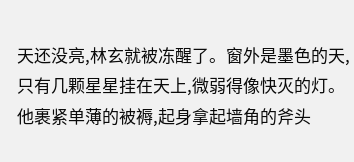天还没亮,林玄就被冻醒了。窗外是墨色的天,只有几颗星星挂在天上,微弱得像快灭的灯。他裹紧单薄的被褥,起身拿起墙角的斧头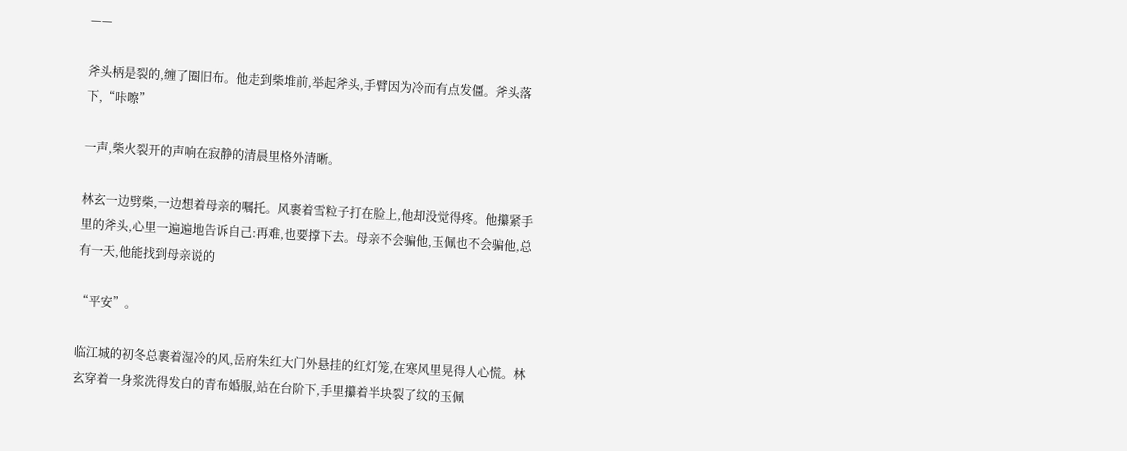——

斧头柄是裂的,缠了圈旧布。他走到柴堆前,举起斧头,手臂因为冷而有点发僵。斧头落下,“咔嚓”

一声,柴火裂开的声响在寂静的清晨里格外清晰。

林玄一边劈柴,一边想着母亲的嘱托。风裹着雪粒子打在脸上,他却没觉得疼。他攥紧手里的斧头,心里一遍遍地告诉自己:再难,也要撑下去。母亲不会骗他,玉佩也不会骗他,总有一天,他能找到母亲说的

“平安”。

临江城的初冬总裹着湿冷的风,岳府朱红大门外悬挂的红灯笼,在寒风里晃得人心慌。林玄穿着一身浆洗得发白的青布婚服,站在台阶下,手里攥着半块裂了纹的玉佩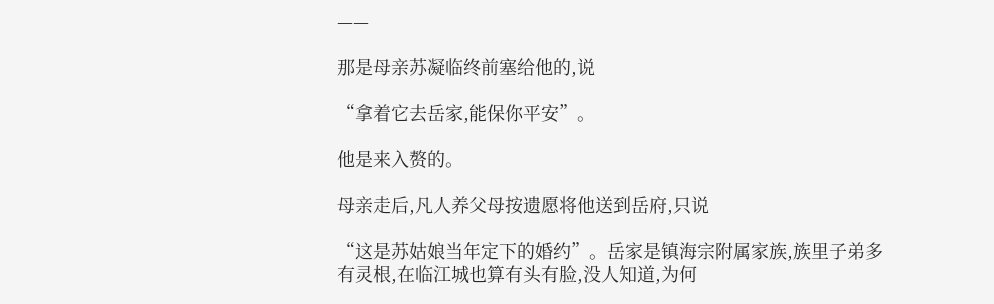——

那是母亲苏凝临终前塞给他的,说

“拿着它去岳家,能保你平安”。

他是来入赘的。

母亲走后,凡人养父母按遗愿将他送到岳府,只说

“这是苏姑娘当年定下的婚约”。岳家是镇海宗附属家族,族里子弟多有灵根,在临江城也算有头有脸,没人知道,为何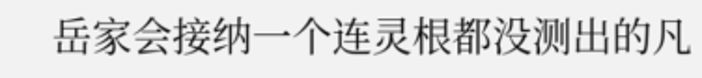岳家会接纳一个连灵根都没测出的凡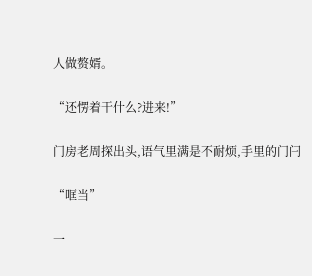人做赘婿。

“还愣着干什么?进来!”

门房老周探出头,语气里满是不耐烦,手里的门闩

“哐当”

一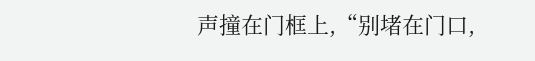声撞在门框上,“别堵在门口,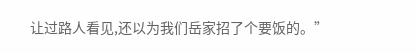让过路人看见,还以为我们岳家招了个要饭的。”